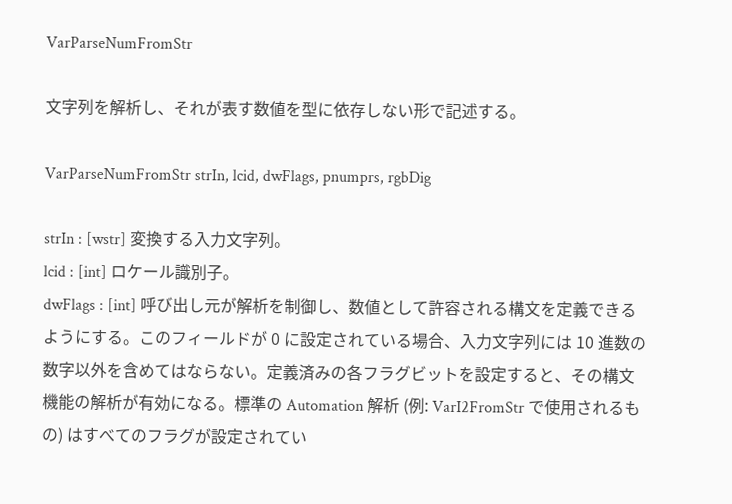VarParseNumFromStr

文字列を解析し、それが表す数値を型に依存しない形で記述する。

VarParseNumFromStr strIn, lcid, dwFlags, pnumprs, rgbDig

strIn : [wstr] 変換する入力文字列。
lcid : [int] ロケール識別子。
dwFlags : [int] 呼び出し元が解析を制御し、数値として許容される構文を定義できるようにする。このフィールドが 0 に設定されている場合、入力文字列には 10 進数の数字以外を含めてはならない。定義済みの各フラグビットを設定すると、その構文機能の解析が有効になる。標準の Automation 解析 (例: VarI2FromStr で使用されるもの) はすべてのフラグが設定されてい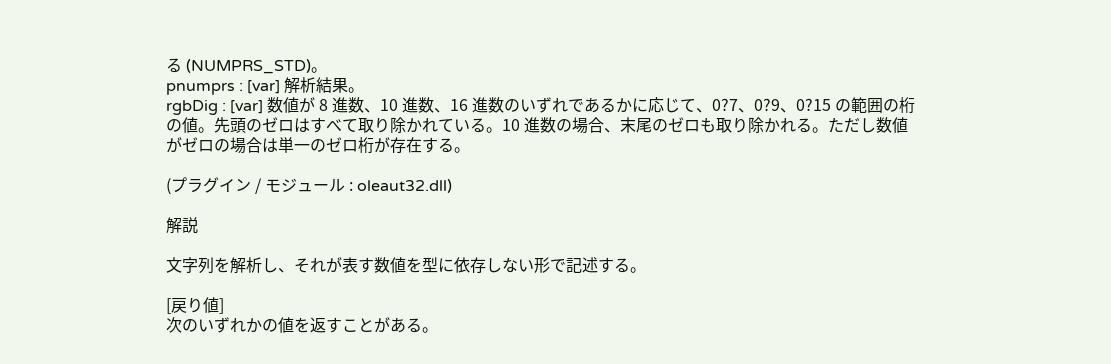る (NUMPRS_STD)。
pnumprs : [var] 解析結果。
rgbDig : [var] 数値が 8 進数、10 進数、16 進数のいずれであるかに応じて、0?7、0?9、0?15 の範囲の桁の値。先頭のゼロはすべて取り除かれている。10 進数の場合、末尾のゼロも取り除かれる。ただし数値がゼロの場合は単一のゼロ桁が存在する。

(プラグイン / モジュール : oleaut32.dll)

解説

文字列を解析し、それが表す数値を型に依存しない形で記述する。

[戻り値]
次のいずれかの値を返すことがある。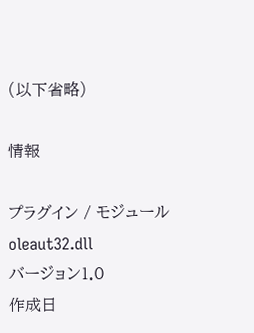(以下省略)

情報

プラグイン / モジュールoleaut32.dll
バージョン1.0
作成日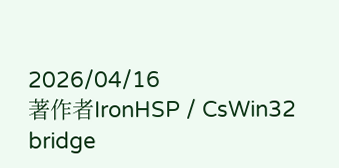2026/04/16
著作者IronHSP / CsWin32 bridge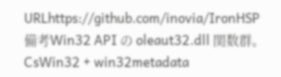URLhttps://github.com/inovia/IronHSP
備考Win32 API の oleaut32.dll 関数群。CsWin32 + win32metadata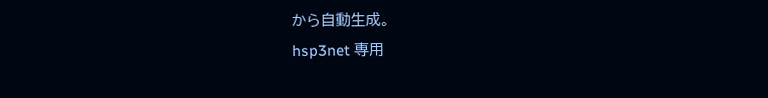から自動生成。
hsp3net 専用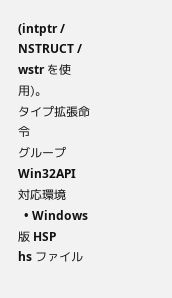(intptr / NSTRUCT / wstr を使用)。
タイプ拡張命令
グループWin32API
対応環境
  • Windows 版 HSP
hs ファイル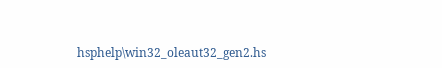hsphelp\win32_oleaut32_gen2.hs